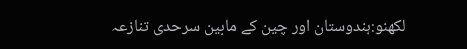لکھنو:ہندوستان اور چین کے مابین سرحدی تنازعہ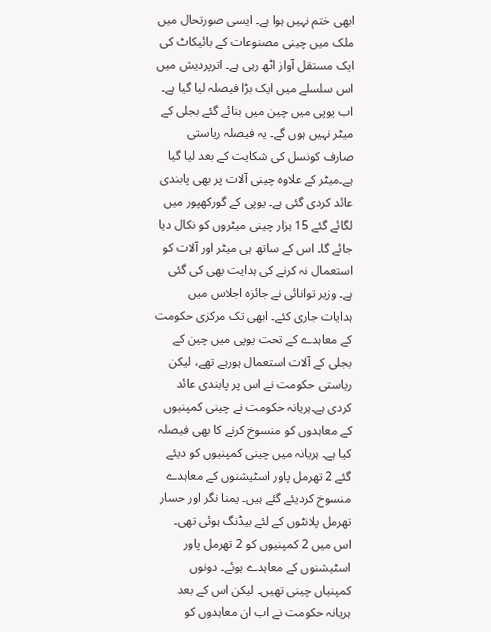ابھی ختم نہیں ہوا ہے۔ ایسی صورتحال میں ملک میں چینی مصنوعات کے بائیکاٹ کی ایک مستقل آواز اٹھ رہی ہے۔ اترپردیش میں اس سلسلے میں ایک بڑا فیصلہ لیا گیا ہے۔ اب یوپی میں چین میں بنائے گئے بجلی کے میٹر نہیں ہوں گے۔ یہ فیصلہ ریاستی صارف کونسل کی شکایت کے بعد لیا گیا ہے۔میٹر کے علاوہ چینی آلات پر بھی پابندی عائد کردی گئی ہے۔ یوپی کے گورکھپور میں لگائے گئے 15 ہزار چینی میٹروں کو نکال دیا جائے گا۔ اس کے ساتھ ہی میٹر اور آلات کو استعمال نہ کرنے کی ہدایت بھی کی گئی ہے۔ وزیر توانائی نے جائزہ اجلاس میں ہدایات جاری کئے۔ ابھی تک مرکزی حکومت کے معاہدے کے تحت یوپی میں چین کے بجلی کے آلات استعمال ہورہے تھے، لیکن ریاستی حکومت نے اس پر پابندی عائد کردی ہے۔ہریانہ حکومت نے چینی کمپنیوں کے معاہدوں کو منسوخ کرنے کا بھی فیصلہ کیا ہے۔ ہریانہ میں چینی کمپنیوں کو دیئے گئے 2 تھرمل پاور اسٹیشنوں کے معاہدے منسوخ کردیئے گئے ہیں۔ یمنا نگر اور حسار تھرمل پلانٹوں کے لئے بیڈنگ ہوئی تھی۔ اس میں 2 کمپنیوں کو 2 تھرمل پاور اسٹیشنوں کے معاہدے ہوئے۔ دونوں کمپنیاں چینی تھیں۔ لیکن اس کے بعد ہریانہ حکومت نے اب ان معاہدوں کو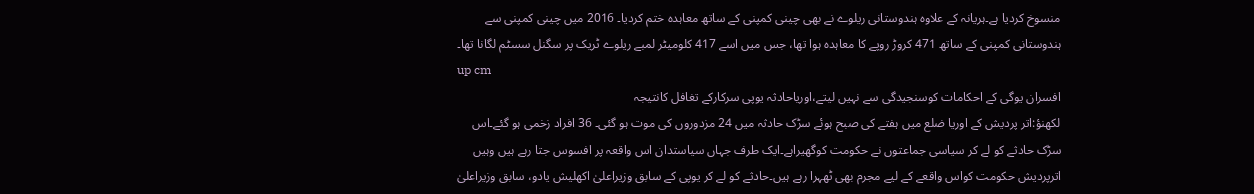منسوخ کردیا ہے۔ہریانہ کے علاوہ ہندوستانی ریلوے نے بھی چینی کمپنی کے ساتھ معاہدہ ختم کردیا۔ 2016 میں چینی کمپنی سے ہندوستانی کمپنی کے ساتھ 471 کروڑ روپے کا معاہدہ ہوا تھا، جس میں اسے 417 کلومیٹر لمبے ریلوے ٹریک پر سگنل سسٹم لگانا تھا۔
up cm
افسران یوگی کے احکامات کوسنجیدگی سے نہیں لیتے،اوریاحادثہ یوپی سرکارکے تغافل کانتیجہ
لکھنؤ:اتر پردیش کے اوریا ضلع میں ہفتے کی صبح ہوئے سڑک حادثہ میں 24 مزدوروں کی موت ہو گئی۔ 36 افراد زخمی ہو گئے۔اس سڑک حادثے کو لے کر سیاسی جماعتوں نے حکومت کوگھیراہے۔ایک طرف جہاں سیاستدان اس واقعہ پر افسوس جتا رہے ہیں وہیں اترپردیش حکومت کواس واقعے کے لیے مجرم بھی ٹھہرا رہے ہیں۔حادثے کو لے کر یوپی کے سابق وزیراعلیٰ اکھلیش یادو، سابق وزیراعلیٰ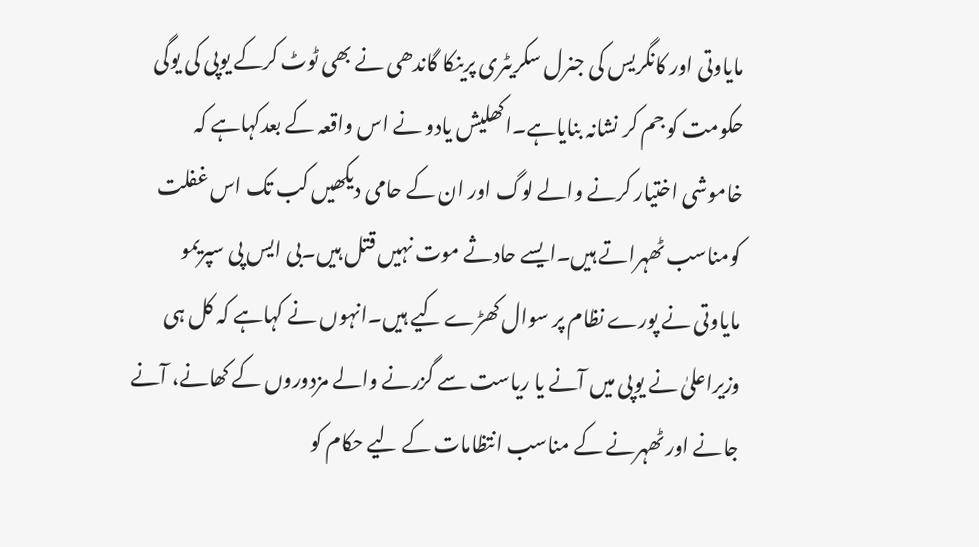مایاوتی اور کانگریس کی جنرل سکریٹری پرینکا گاندھی نے بھی ٹوٹ کرکے یوپی کی یوگی حکومت کو جم کر نشانہ بنایاہے۔اکھلیش یادو نے اس واقعہ کے بعدکہاہے کہ خاموشی اختیار کرنے والے لوگ اور ان کے حامی دیکھیں کب تک اس غفلت کومناسب ٹھہراتے ہیں۔ایسے حادثے موت نہیں قتل ہیں۔بی ایس پی سپریمو مایاوتی نے پورے نظام پر سوال کھڑے کیے ہیں۔انہوں نے کہاہے کہ کل ہی وزیراعلیٰ نے یوپی میں آنے یا ریاست سے گزرنے والے مزدوروں کے کھانے، آنے جانے اور ٹھہرنے کے مناسب انتظامات کے لیے حکام کو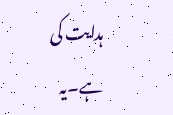ہدایت کی ہے۔یہ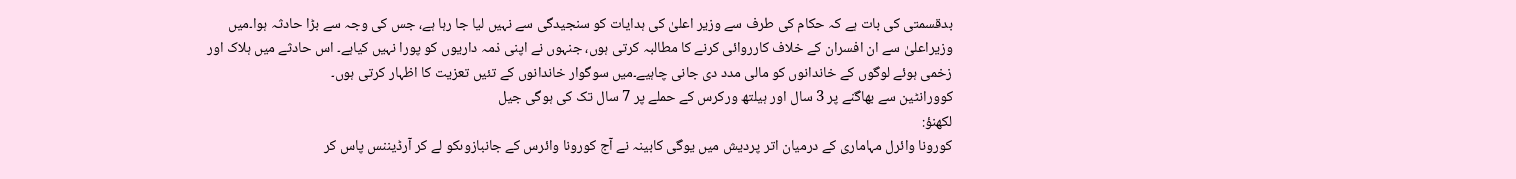بدقسمتی کی بات ہے کہ حکام کی طرف سے وزیر اعلیٰ کی ہدایات کو سنجیدگی سے نہیں لیا جا رہا ہے، جس کی وجہ سے بڑا حادثہ ہوا۔میں وزیراعلیٰ سے ان افسران کے خلاف کارروائی کرنے کا مطالبہ کرتی ہوں، جنہوں نے اپنی ذمہ داریوں کو پورا نہیں کیاہے۔ اس حادثے میں ہلاک اور زخمی ہوئے لوگوں کے خاندانوں کو مالی مدد دی جانی چاہیے۔میں سوگوار خاندانوں کے تئیں تعزیت کا اظہار کرتی ہوں۔
کوورانٹین سے بھاگنے پر 3 سال اور ہیلتھ ورکرس کے حملے پر 7 سال تک کی ہوگی جیل
لکھنؤ:
کورونا وائرل مہاماری کے درمیان اتر پردیش میں یوگی کابینہ نے آج کورونا وائرس کے جانبازوںکو لے کر آرڈیننس پاس کر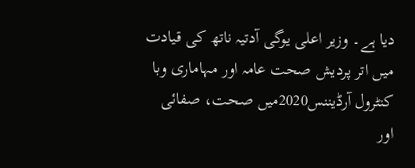دیا ہے۔ وزیر اعلی یوگی آدتیہ ناتھ کی قیادت میں اتر پردیش صحت عامہ اور مہاماری وبا کنٹرول آرڈیننس2020میں صحت، صفائی اور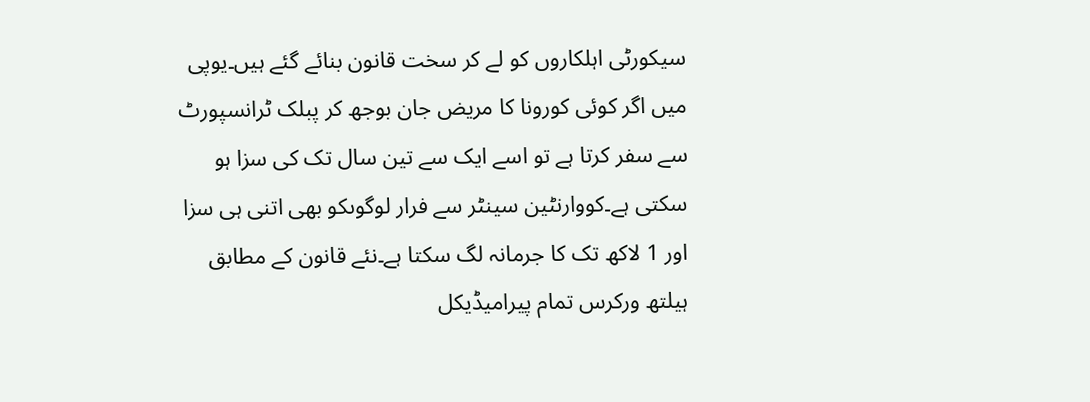سیکورٹی اہلکاروں کو لے کر سخت قانون بنائے گئے ہیں۔یوپی میں اگر کوئی کورونا کا مریض جان بوجھ کر پبلک ٹرانسپورٹ سے سفر کرتا ہے تو اسے ایک سے تین سال تک کی سزا ہو سکتی ہے۔کووارنٹین سینٹر سے فرار لوگوںکو بھی اتنی ہی سزا اور 1 لاکھ تک کا جرمانہ لگ سکتا ہے۔نئے قانون کے مطابق ہیلتھ ورکرس تمام پیرامیڈیکل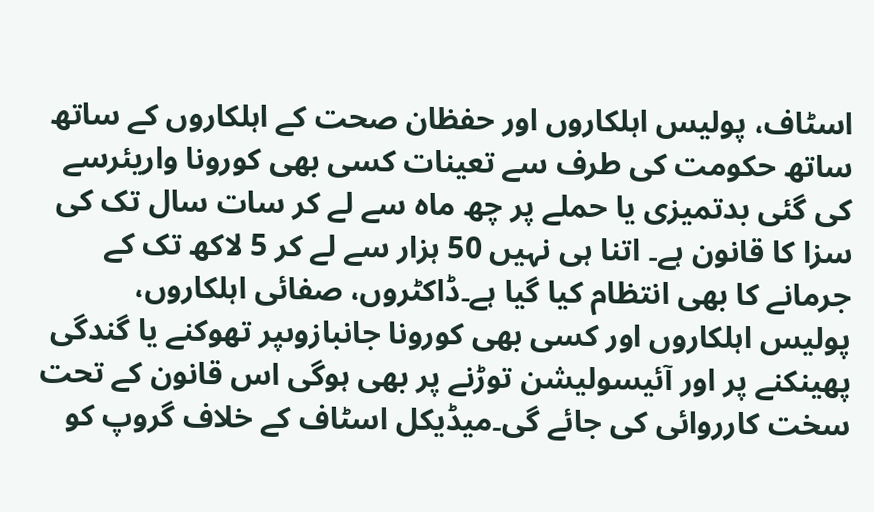اسٹاف، پولیس اہلکاروں اور حفظان صحت کے اہلکاروں کے ساتھ ساتھ حکومت کی طرف سے تعینات کسی بھی کورونا واریئرسے کی گئی بدتمیزی یا حملے پر چھ ماہ سے لے کر سات سال تک کی سزا کا قانون ہے۔ اتنا ہی نہیں 50 ہزار سے لے کر 5 لاکھ تک کے جرمانے کا بھی انتظام کیا گیا ہے۔ڈاکٹروں، صفائی اہلکاروں، پولیس اہلکاروں اور کسی بھی کورونا جانبازوںپر تھوکنے یا گندگی پھینکنے پر اور آئیسولیشن توڑنے پر بھی ہوگی اس قانون کے تحت سخت کارروائی کی جائے گی۔میڈیکل اسٹاف کے خلاف گروپ کو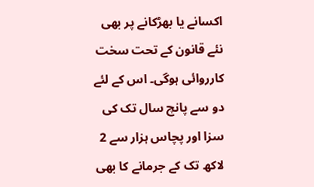اکسانے یا بھڑکانے پر بھی نئے قانون کے تحت سخت کارروائی ہوگی۔ اس کے لئے دو سے پانچ سال تک کی سزا اور پچاس ہزار سے 2 لاکھ تک کے جرمانے کا بھی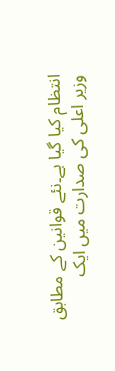انتظام کیا گیا ہے۔نئے قوانین کے مطابق وزیر اعلی کی صدارت میں ایک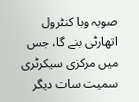صوبہ وبا کنٹرول اتھارٹی بنے گا، جس میں مرکزی سیکرٹری سمیت سات دیگر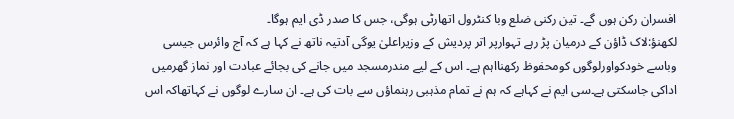افسران رکن ہوں گے۔ تین رکنی ضلع وبا کنٹرول اتھارٹی ہوگی، جس کا صدر ڈی ایم ہوگا۔
لکھنؤ:لاک ڈاؤن کے درمیان پڑ رہے تہوارپر اتر پردیش کے وزیراعلیٰ یوگی آدتیہ ناتھ نے کہا ہے کہ آج وائرس جیسی وباسے خودکواورلوگوں کومحفوظ رکھنااہم ہے۔ اس کے لیے مندرمسجد میں جانے کی بجائے عبادت اور نماز گھرمیں اداکی جاسکتی ہے۔سی ایم نے کہاہے کہ ہم نے تمام مذہبی رہنماؤں سے بات کی ہے۔ ان سارے لوگوں نے کہاتھاکہ اس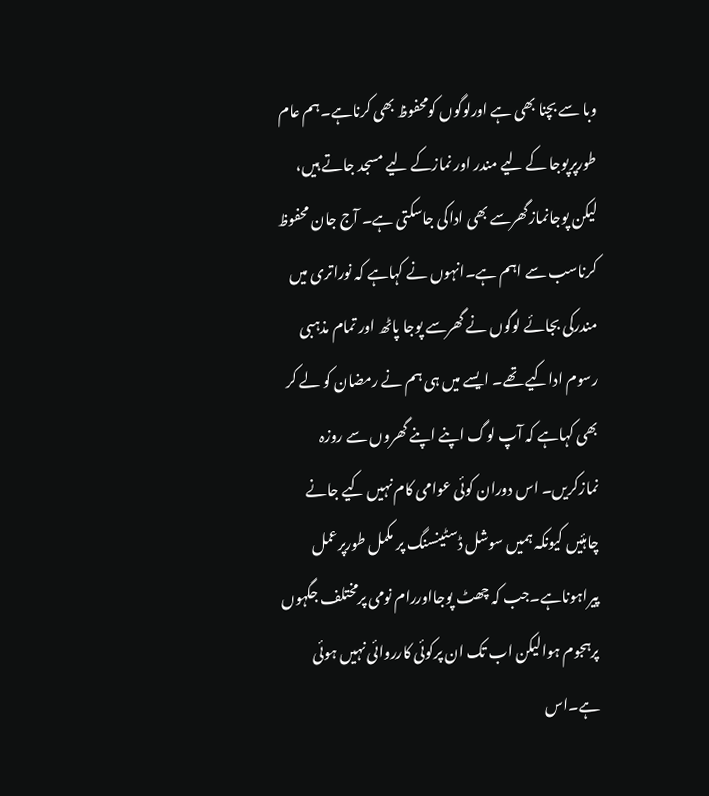وبا سے بچنا بھی ہے اورلوگوں کومحفوظ بھی کرناہے۔ہم عام طورپرپوجا کے لیے مندر اور نمازکے لیے مسجد جاتے ہیں، لیکن پوجانمازگھرسے بھی اداکی جاسکتی ہے۔ آج جان محفوظ کرناسب سے اہم ہے۔انہوں نے کہاہے کہ نوراتری میں مندرکی بجائے لوگوں نے گھرسے پوجا پاٹھ اور تمام مذہبی رسوم اداکیے تھے۔ ایسے میں ہی ہم نے رمضان کو لے کر بھی کہاہے کہ آپ لوگ اپنے اپنے گھروں سے روزہ نمازکریں۔ اس دوران کوئی عوامی کام نہیں کیے جانے چاہئیں کیونکہ ہمیں سوشل ڈسٹینسنگ پر مکمل طورپرعمل پیراہوناہے۔جب کہ چھٹ پوجااوررام نومی پرمختلف جگہوں پرہجوم ہوالیکن اب تک ان پرکوئی کارروائی نہیں ہوئی ہے۔اس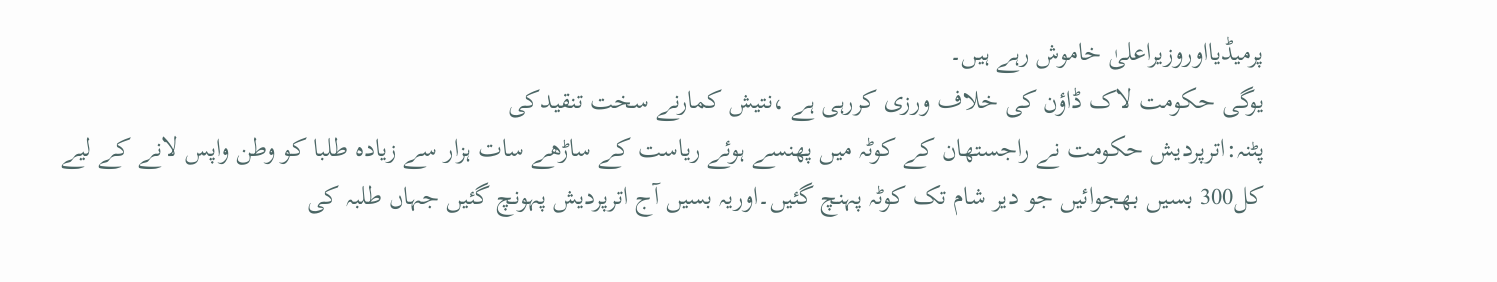پرمیڈیااوروزیراعلیٰ خاموش رہے ہیں۔
یوگی حکومت لاک ڈاؤن کی خلاف ورزی کررہی ہے ،نتیش کمارنے سخت تنقیدکی
پٹنہ:اترپردیش حکومت نے راجستھان کے کوٹہ میں پھنسے ہوئے ریاست کے ساڑھے سات ہزار سے زیادہ طلبا کو وطن واپس لانے کے لیے کل300 بسیں بھجوائیں جو دیر شام تک کوٹہ پہنچ گئیں۔اوریہ بسیں آج اترپردیش پہونچ گئیں جہاں طلبہ کی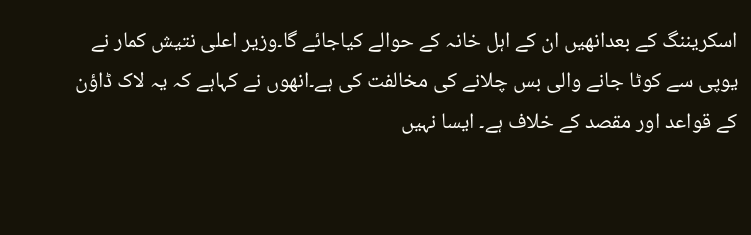اسکریننگ کے بعدانھیں ان کے اہل خانہ کے حوالے کیاجائے گا۔وزیر اعلی نتیش کمار نے یوپی سے کوٹا جانے والی بس چلانے کی مخالفت کی ہے۔انھوں نے کہاہے کہ یہ لاک ڈاؤن کے قواعد اور مقصد کے خلاف ہے۔ ایسا نہیں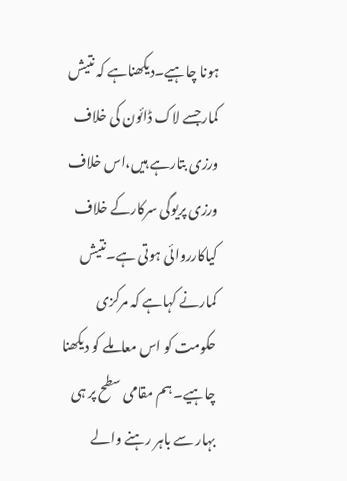ہونا چاہیے۔دیکھناہے کہ نتیش کمارجسے لاک ڈائون کی خلاف ورزی بتارہے ہیں،اس خلاف ورزی پریوگی سرکارکے خلاف کیاکارروائی ہوتی ہے۔نتیش کمارنے کہاہے کہ مرکزی حکومت کو اس معاملے کو دیکھنا چاہیے۔ ہم مقامی سطح پر ہی بہار سے باہر رہنے والے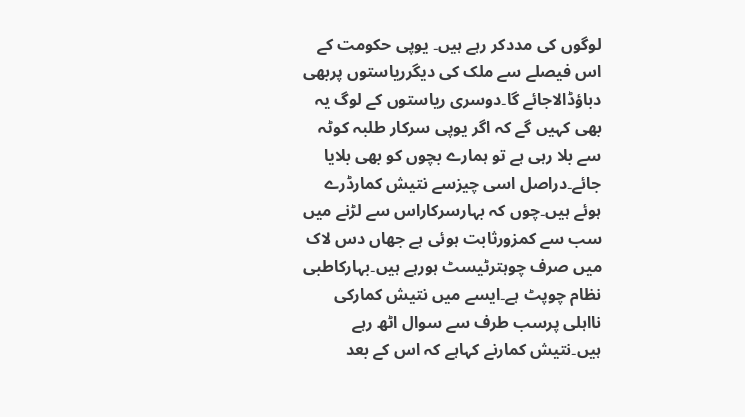لوگوں کی مددکر رہے ہیں۔ یوپی حکومت کے اس فیصلے سے ملک کی دیگرریاستوں پربھی دباؤڈالاجائے گا۔دوسری ریاستوں کے لوگ یہ بھی کہیں گے کہ اگر یوپی سرکار طلبہ کوٹہ سے بلا رہی ہے تو ہمارے بچوں کو بھی بلایا جائے۔دراصل اسی چیزسے نتیش کمارڈرے ہوئے ہیں۔چوں کہ بہارسرکاراس سے لڑنے میں سب سے کمزورثابت ہوئی ہے جھاں دس لاک میں صرف چوہترٹیسٹ ہورہے ہیں۔بہارکاطبی نظام چوپٹ ہے۔ایسے میں نتیش کمارکی نااہلی پرسب طرف سے سوال اٹھ رہے ہیں۔نتیش کمارنے کہاہے کہ اس کے بعد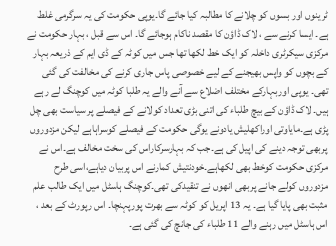ٹرینوں اور بسوں کو چلانے کا مطالبہ کیا جائے گا۔یوپی حکومت کی یہ سرگرمی غلط ہے۔ ایسا کرنے سے ، لاک ڈاؤن کا مقصد ناکام ہوجائے گا۔ اس سے قبل ، بہار حکومت نے مرکزی سیکرٹری داخلہ کو ایک خط لکھا تھا جس میں کوٹہ کے ڈی ایم کے ذریعہ بہار کے بچوں کو واپس بھیجنے کے لیے خصوصی پاس جاری کرنے کی مخالفت کی گئی تھی۔ یوپی اوربہارکے مختلف اضلاع سے آنے والے یہ طلبا کوٹہ میں کوچنگ لے رہے ہیں۔ لاک ڈاؤن کے بیچ طلباء کی اتنی بڑی تعداد کولانے کے فیصلے پر سیاست بھی چل پڑی ہے۔مایاوتی اوراکھلیش یادونے یوگی حکومت کے فیصلے کوسراہاہے لیکن مزدوروں پربھی توجہ دینے کی اپیل کی ہے۔جب کہ بہارسرکاراس کی سخت مخالف ہے۔اس نے مرکزی حکومت کوخط بھی لکھاہے۔خودنتیش کمارنے اس پربیان دیاہے،اسی طرح مزدوروں کولے جانے پربھی انھوں نے تنقیدکی تھی۔کوچنگ ہاسٹل میں ایک طالب علم مثبت بھی پایا گیا ہے۔ یہ 13 اپریل کو کوٹہ سے بھرت پورپہنچا۔ اس رپورٹ کے بعد ، اس ہاسٹل میں رہنے والے 11 طلباء کی جانچ کی گئی ہے۔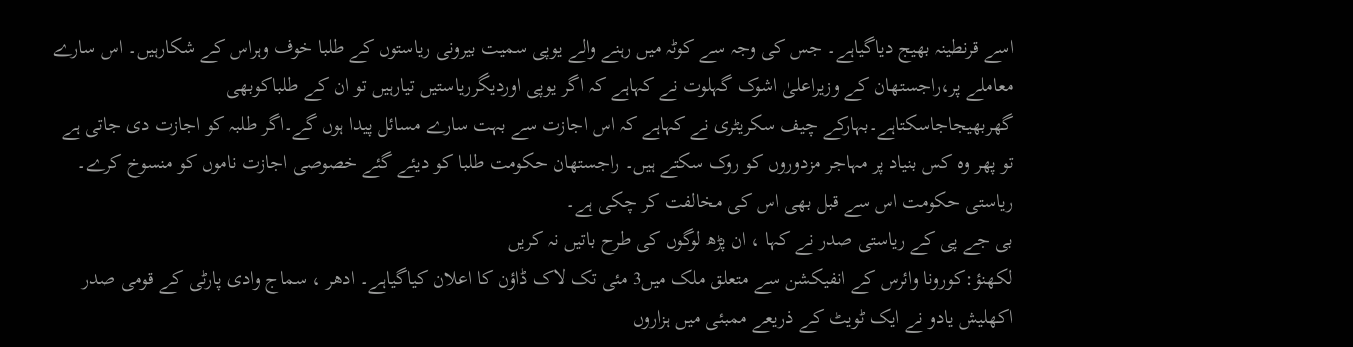اسے قرنطینہ بھیج دیاگیاہے۔ جس کی وجہ سے کوٹہ میں رہنے والے یوپی سمیت بیرونی ریاستوں کے طلبا خوف وہراس کے شکارہیں۔ اس سارے معاملے پر،راجستھان کے وزیراعلیٰ اشوک گہلوت نے کہاہے کہ اگر یوپی اوردیگرریاستیں تیارہیں تو ان کے طلباکوبھی گھربھیجاجاسکتاہے۔بہارکے چیف سکریٹری نے کہاہے کہ اس اجازت سے بہت سارے مسائل پیدا ہوں گے۔اگر طلبہ کو اجازت دی جاتی ہے تو پھر وہ کس بنیاد پر مہاجر مزدوروں کو روک سکتے ہیں۔ راجستھان حکومت طلبا کو دیئے گئے خصوصی اجازت ناموں کو منسوخ کرے۔ ریاستی حکومت اس سے قبل بھی اس کی مخالفت کر چکی ہے۔
بی جے پی کے ریاستی صدر نے کہا ، ان پڑھ لوگوں کی طرح باتیں نہ کریں
لکھنؤ:کورونا وائرس کے انفیکشن سے متعلق ملک میں3 مئی تک لاک ڈاؤن کا اعلان کیاگیاہے۔ ادھر ، سماج وادی پارٹی کے قومی صدر اکھلیش یادو نے ایک ٹویٹ کے ذریعے ممبئی میں ہزاروں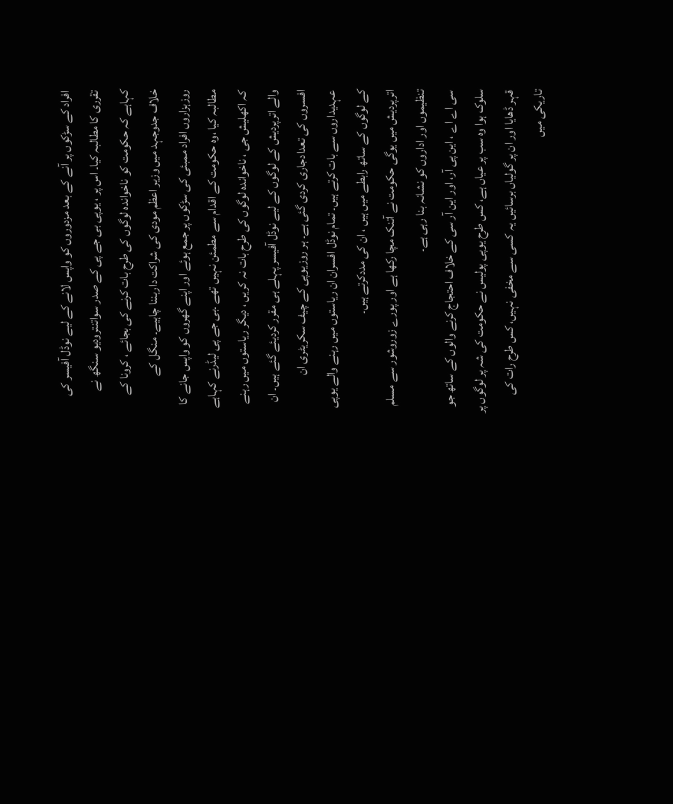افراد کے سڑکوں پر آنے کے بعد مزدوروں کو واپس لانے کے لیے نوڈل آفیسر کی تقرری کا مطالبہ کیا۔ اس پر ، یوپی بی جے پی کے صدر سواتنترودیو سنگھ نے کہاہے کہ حکومت کو ناخواندہ لوگوں کی طرح بات کرنے کی بجائے ، کرونا کے خلاف جدوجہد میں وزیر اعظم مودی کی شراکت داربننا چاہیے۔ منگل کے روزہزاروں افراد ممبئی کی سڑکوں پر جمع ہوئے اور اپنے گھروں کو واپس جانے کا مطالبہ کیا ،وہ حکومت کے اقدام سے مطمئن نہیں تھے ۔بی جے پی لیڈرنے کہاہے کہ اکھلیش جی ، ناخواندہ لوگوں کی طرح بات نہ کریں ، دیگر ریاستوں میں رہنے والے اترپردیش کے لوگوں کے لیے نوڈل آفیسر پہلے ہی مقرر کردیئے گئے ہیں۔ ان افسروں کی تعدادجاری کردی گئی ہے۔ ہر روزیوپی کے چیف سکریٹری ان عہدیداروں سے بات کرتے ہیں۔ تمام نوڈل افسران ان ریاستوں میں رہنے والے یوپی کے لوگوں کے ساتھ رابطے میں ہیں ، ان کی مددکرتے ہیں۔
اترپردیش میں یوگی حکومت نے آتنک مچا رکھا ہے اور پورے زوروشور سے مسلم تنظیموں اور اداروں کو نشانہ بنا رہی ہے۔
سی اے اے ، این پی آر، اور این آر سی کے خلاف احتجاج کرنے والوں کے ساتھ جو سلوک ہوا وہ سب پر عیاں ہے، کس طرح یوپی پولیس نے حکومت کی شہ پر لوگوں پر قہر ڈھایا اور ان پر گولیاں برسائیں یہ کسی سے مخفی نہیں، کس طرح رات کی تاریکی میں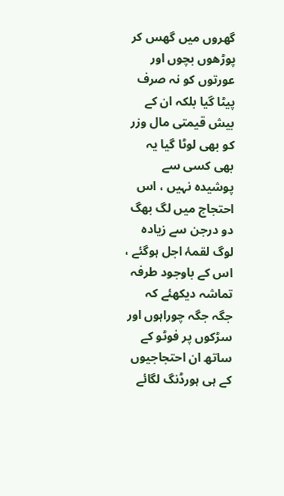گھروں میں گھس کر پوڑھوں بچوں اور عورتوں کو نہ صرف پیٹا گیا بلکہ ان کے بیش قیمتی مال وزر کو بھی لوٹا گیا یہ بھی کسی سے پوشیدہ نہیں ، اس احتجاج میں لگ بھگ دو درجن سے زیادہ لوگ لقمۂ اجل ہوگئے ، اس کے باوجود طرفہ تماشہ دیکھئے کہ جگہ جگہ چوراہوں اور سڑکوں پر فوٹو کے ساتھ ان احتجاجیوں کے ہی ہورڈنگ لگائے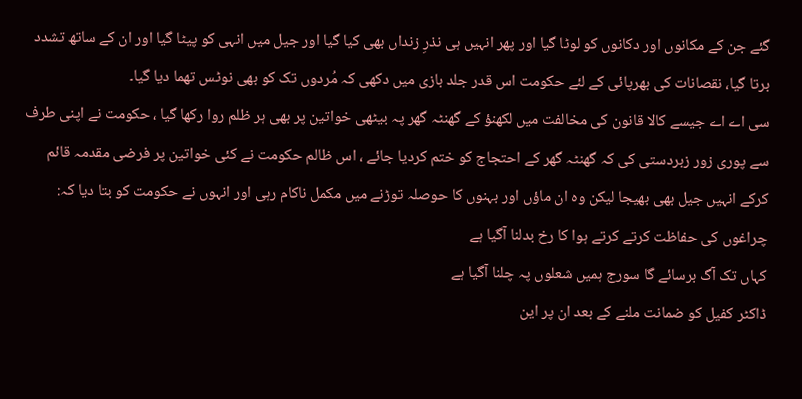گئے جن کے مکانوں اور دکانوں کو لوٹا گیا اور پھر انہیں ہی نذرِ زنداں بھی کیا گیا اور جیل میں انہی کو پیٹا گیا اور ان کے ساتھ تشدد برتا گیا، نقصانات کی بھرپائی کے لئے حکومت اس قدر جلد بازی میں دکھی کہ مُردوں تک کو بھی نوٹس تھما دیا گیا۔
سی اے اے جیسے کالا قانون کی مخالفت میں لکھنؤ کے گھنٹہ گھر پہ بیٹھی خواتین پر بھی ہر ظلم روا رکھا گیا ، حکومت نے اپنی طرف سے پوری زور زبردستی کی کہ گھنٹہ گھر کے احتجاج کو ختم کردیا جائے ، اس ظالم حکومت نے کئی خواتین پر فرضی مقدمہ قائم کرکے انہیں جیل بھی بھیجا لیکن وہ ان ماؤں اور بہنوں کا حوصلہ توڑنے میں مکمل ناکام رہی اور انہوں نے حکومت کو بتا دیا کہ:
چراغوں کی حفاظت کرتے کرتے ہوا کا رخ بدلنا آگیا ہے
کہاں تک آگ برسائے گا سورج ہمیں شعلوں پہ چلنا آگیا ہے
ڈاکٹر کفیل کو ضمانت ملنے کے بعد ان پر این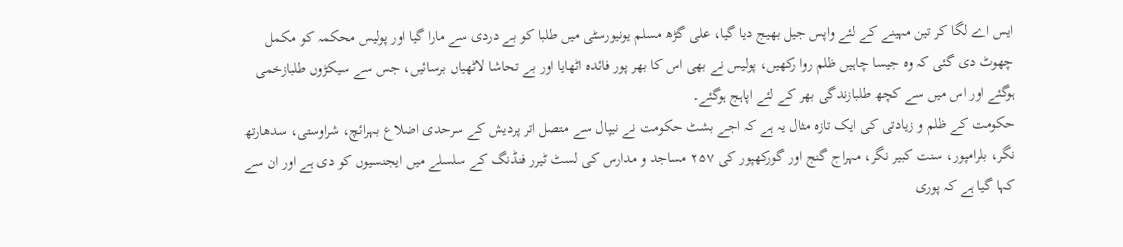ایس اے لگا کر تین مہینے کے لئے واپس جیل بھیج دیا گیا، علی گڑھ مسلم یونیورسٹی میں طلبا کو بے دردی سے مارا گیا اور پولیس محکمہ کو مکمل چھوٹ دی گئی کہ وہ جیسا چاہیں ظلم روا رکھیں، پولیس نے بھی اس کا بھر پور فائدہ اٹھایا اور بے تحاشا لاٹھیاں برسائیں، جس سے سیکڑوں طلبازخمی ہوگئے اور اس میں سے کچھ طلبازندگی بھر کے لئے اپاہج ہوگئے۔
حکومت کے ظلم و زیادتی کی ایک تازہ مثال یہ ہے کہ اجے بشٹ حکومت نے نیپال سے متصل اتر پردیش کے سرحدی اضلاع بہرائچ، شراوستی، سدھارتھ نگر، بلرامپور، سنت کبیر نگر، مہراج گنج اور گورکھپور کی ۲۵۷ مساجد و مدارس کی لسٹ ٹیرر فنڈنگ کے سلسلے میں ایجنسیوں کو دی ہے اور ان سے کہا گیا ہے کہ پوری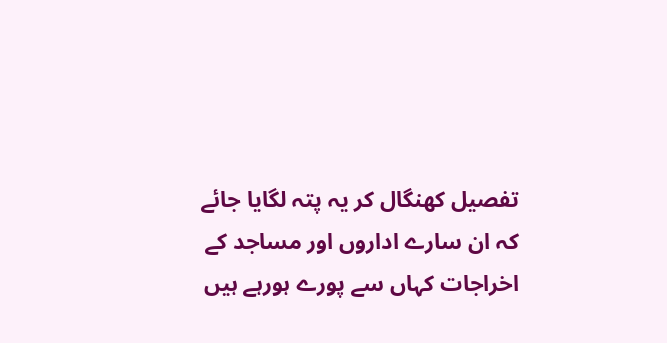تفصیل کھنگال کر یہ پتہ لگایا جائے کہ ان سارے اداروں اور مساجد کے اخراجات کہاں سے پورے ہورہے ہیں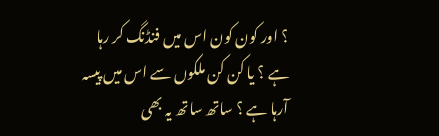؟ اور کون کون اس میں فنڈنگ کر رہا ہے ؟ یا کن کن ملکوں سے اس میں پیسہ آرہا ہے ؟ ساتھ ساتھ یہ بھی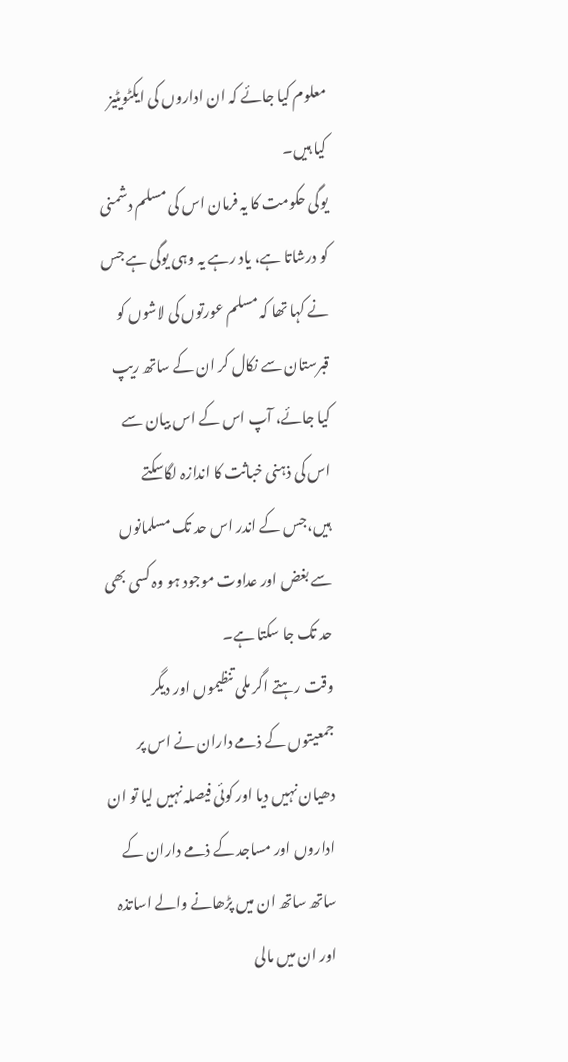معلوم کیا جائے کہ ان اداروں کی ایکٹویٹیز کیا ہیں۔
یوگی حکومت کا یہ فرمان اس کی مسلم دشمنی کو درشاتا ہے، یاد رہے یہ وہی یوگی ہے جس نے کہا تھا کہ مسلم عورتوں کی لاشوں کو قبرستان سے نکال کر ان کے ساتھ ریپ کیا جائے، آپ اس کے اس بیان سے اس کی ذہنی خباثت کا اندازہ لگاسکتے ہیں،جس کے اندر اس حد تک مسلمانوں سے بغض اور عداوت موجود ہو وہ کسی بھی حد تک جا سکتا ہے۔
وقت رہتے اگر ملی تنظیموں اور دیگر جمعیتوں کے ذمے داران نے اس پر دھیان نہیں دیا اور کوئی فیصلہ نہیں لیا تو ان اداروں اور مساجد کے ذمے داران کے ساتھ ساتھ ان میں پڑھانے والے اساتذہ اور ان میں مالی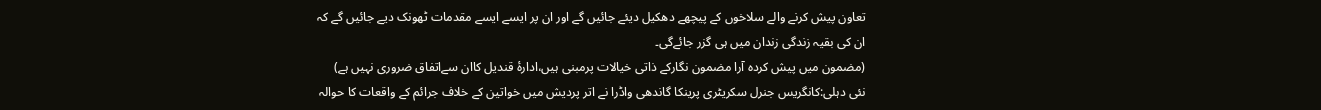تعاون پیش کرنے والے سلاخوں کے پیچھے دھکیل دیئے جائیں گے اور ان پر ایسے ایسے مقدمات ٹھونک دیے جائیں گے کہ ان کی بقیہ زندگی زندان میں ہی گزر جائےگی۔
(مضمون میں پیش کردہ آرا مضمون نگارکے ذاتی خیالات پرمبنی ہیں،ادارۂ قندیل کاان سےاتفاق ضروری نہیں ہے)
نئی دہلی:کانگریس جنرل سکریٹری پرینکا گاندھی واڈرا نے اتر پردیش میں خواتین کے خلاف جرائم کے واقعات کا حوالہ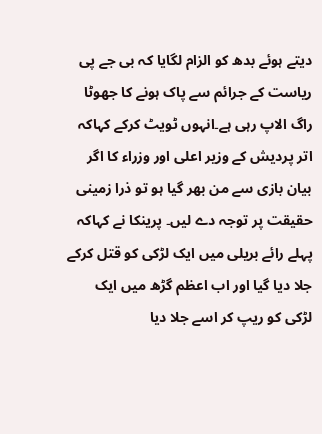دیتے ہوئے بدھ کو الزام لگایا کہ بی جے پی ریاست کے جرائم سے پاک ہونے کا جھوٹا راگ الاپ رہی ہے۔انہوں ٹویٹ کرکے کہاکہ اتر پردیش کے وزیر اعلی اور وزراء کا اگر بیان بازی سے من بھر گیا ہو تو ذرا زمینی حقیقت پر توجہ دے لیں۔ پرینکا نے کہاکہ پہلے رائے بریلی میں ایک لڑکی کو قتل کرکے جلا دیا گیا اور اب اعظم گڑھ میں ایک لڑکی کو ریپ کر اسے جلا دیا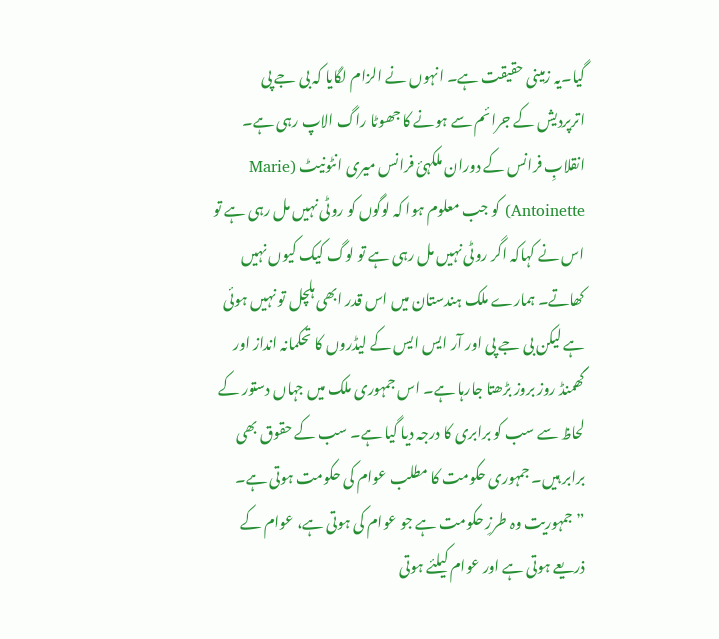گیا۔یہ زمینی حقیقت ہے۔ انہوں نے الزام لگایا کہ بی جے پی اترپردیش کے جرائم سے ہونے کا جھوٹا راگ الاپ رہی ہے۔
انقلابِ فرانس کے دوران ملکہئ فرانس میری انٹونیٹ (Marie Antoinette) کو جب معلوم ہوا کہ لوگوں کو روٹی نہیں مل رہی ہے تو اس نے کہاکہ اگر روٹی نہیں مل رہی ہے تو لوگ کیک کیوں نہیں کھاتے۔ ہمارے ملک ہندستان میں اس قدر ابھی ہلچل تو نہیں ہوئی ہے لیکن بی جے پی اور آر ایس ایس کے لیڈروں کا تحکمانہ انداز اور گھمنڈ روز بروز بڑھتا جارہا ہے۔ اس جمہوری ملک میں جہاں دستور کے لحاظ سے سب کو برابری کا درجہ دیا گیا ہے۔ سب کے حقوق بھی برابر ہیں۔ جمہوری حکومت کا مطلب عوام کی حکومت ہوتی ہے۔ ”جمہوریت وہ طرزِ حکومت ہے جو عوام کی ہوتی ہے، عوام کے ذریعے ہوتی ہے اور عوام کیلئے ہوتی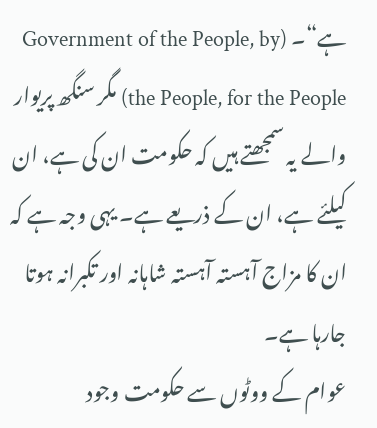ہے“۔ (Government of the People, by the People, for the People) مگر سنگھ پریوار والے یہ سمجھتے ہیں کہ حکومت ان کی ہے، ان کیلئے ہے، ان کے ذریعے ہے۔ یہی وجہ ہے کہ ان کا مزاج آہستہ آہستہ شاہانہ اور تکبرانہ ہوتا جارہا ہے۔
عوام کے ووٹوں سے حکومت وجود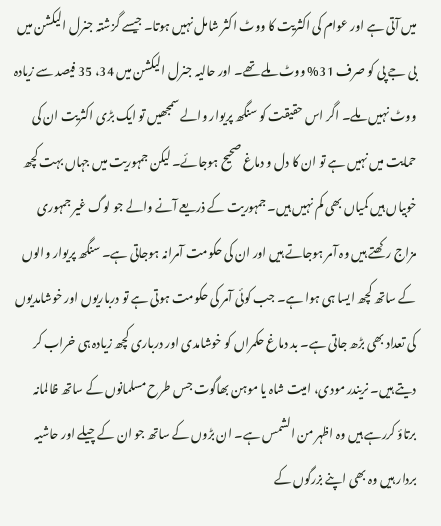میں آتی ہے اور عوام کی اکثریت کا ووٹ اکثر شامل نہیں ہوتا۔ جیسے گزشتہ جنرل الیکشن میں بی جے پی کو صرف 31% ووٹ ملے تھے۔ اور حالیہ جنرل الیکشن میں 34، 35 فیصد سے زیادہ ووٹ نہیں ملے۔ اگر اس حقیقت کو سنگھ پریوار والے سمجھیں تو ایک بڑی اکثریت ان کی حمایت میں نہیں ہے تو ان کا دل و دماغ صحیح ہوجائے۔ لیکن جمہوریت میں جہاں بہت کچھ خوبیاں ہیں کمیاں بھی کم نہیں ہیں۔ جمہوریت کے ذریعے آنے والے جو لوگ غیر جمہوری مزاج رکھتے ہیں وہ آمر ہوجاتے ہیں اور ان کی حکومت آمرانہ ہوجاتی ہے۔ سنگھ پریوار والوں کے ساتھ کچھ ایسا ہی ہوا ہے۔ جب کوئی آمر کی حکومت ہوتی ہے تو درباریوں اور خوشامدیوں کی تعداد بھی بڑھ جاتی ہے۔ بد دماغ حکمراں کو خوشامدی اور درباری کچھ زیادہ ہی خراب کر دیتے ہیں۔ نریندر مودی، امیت شاہ یا موہن بھاگوت جس طرح مسلمانوں کے ساتھ ظالمانہ برتاؤ کررہے ہیں وہ اظہر من الشمس ہے۔ ان بڑوں کے ساتھ جو ان کے چیلے اور حاشیہ بردار ہیں وہ بھی اپنے بزرگوں کے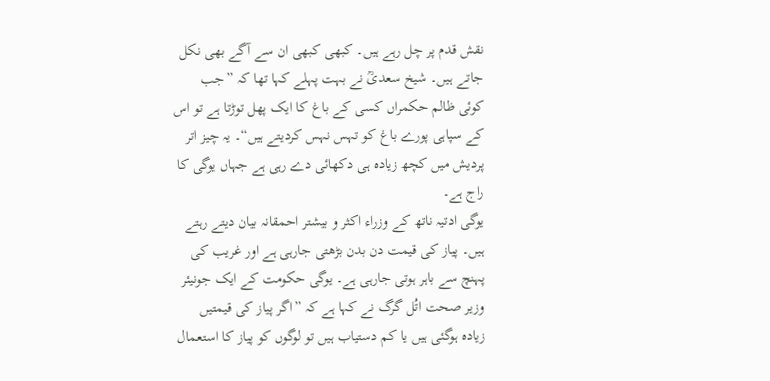نقش قدم پر چل رہے ہیں۔ کبھی کبھی ان سے آگے بھی نکل جاتے ہیں۔ شیخ سعدیؒ نے بہت پہلے کہا تھا کہ ”جب کوئی ظالم حکمراں کسی کے باغ کا ایک پھل توڑتا ہے تو اس کے سپاہی پورے باغ کو تہس نہس کردیتے ہیں“۔ یہ چیز اتر پردیش میں کچھ زیادہ ہی دکھائی دے رہی ہے جہاں یوگی کا راج ہے۔
یوگی ادتیہ ناتھ کے وزراء اکثر و بیشتر احمقانہ بیان دیتے رہتے ہیں۔ پیاز کی قیمت دن بدن بڑھتی جارہی ہے اور غریب کی پہنچ سے باہر ہوتی جارہی ہے۔ یوگی حکومت کے ایک جونیئر وزیر صحت اتُل گرگ نے کہا ہے کہ ”اگر پیاز کی قیمتیں زیادہ ہوگئی ہیں یا کم دستیاب ہیں تو لوگوں کو پیاز کا استعمال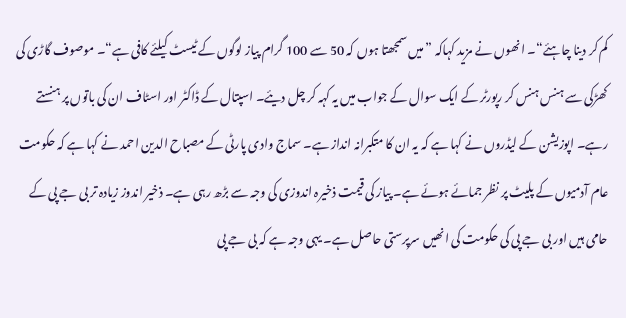کم کر دینا چاہئے“۔ انھوں نے مزید کہاکہ ”میں سمجھتا ہوں کہ 50 سے 100 گرام پیاز لوگوں کے ٹیسٹ کیلئے کافی ہے“۔ موصوف گاڑی کی کھڑکی سے ہنس ہنس کر رپورٹر کے ایک سوال کے جواب میں یہ کہہ کر چل دیئے۔ اسپتال کے ڈاکٹر اور اسٹاف ان کی باتوں پر ہنستے رہے۔ اپوزیشن کے لیڈروں نے کہا ہے کہ یہ ان کا متکبرانہ انداز ہے۔ سماج وادی پارٹی کے مصباح الدین احمد نے کہا ہے کہ حکومت عام آدمیوں کے پلیٹ پر نظر جمائے ہوئے ہے۔ پیاز کی قیمت ذخیرہ اندوزی کی وجہ سے بڑھ رہی ہے۔ ذخیر اندوز زیادہ تر بی جے پی کے حامی ہیں اور بی جے پی کی حکومت کی انھیں سرپرستی حاصل ہے۔ یہی وجہ ہے کہ بی جے پی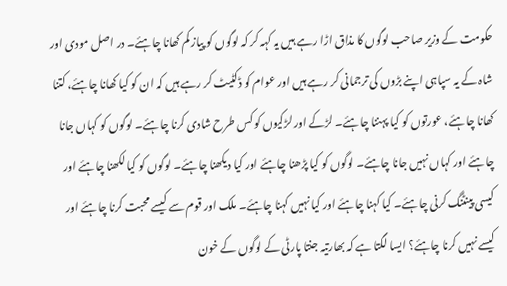حکومت کے وزیر صاحب لوگوں کا مذاق اڑا رہے ہیں یہ کہہ کر کہ لوگوں کو پیاز کم کھانا چاہئے۔ در اصل مودی اور شاہ کے یہ سپاہی اپنے بڑوں کی ترجمانی کر رہے ہیں اور عوام کو ڈکٹیٹ کر رہے ہیں کہ ان کو کیا کھانا چاہئے، کتنا کھانا چاہئے، عورتوں کو کیا پہننا چاہئے۔ لڑکے اور لڑکیوں کو کس طرح شادی کرنا چاہئے۔ لوگوں کو کہاں جانا چاہئے اور کہاں نہیں جانا چاہئے۔ لوگوں کو کیا پڑھنا چاہئے اور کیا دیکھنا چاہئے۔ لوگوں کو کیا لکھنا چاہئے اور کیسی پینٹنگ کرنی چاہئے۔ کیا کہنا چاہئے اور کیا نہیں کہنا چاہئے۔ ملک اور قوم سے کیسے محبت کرنا چاہئے اور کیسے نہیں کرنا چاہئے؟ ایسا لگتا ہے کہ بھارتیہ جنتا پارٹی کے لوگوں کے خون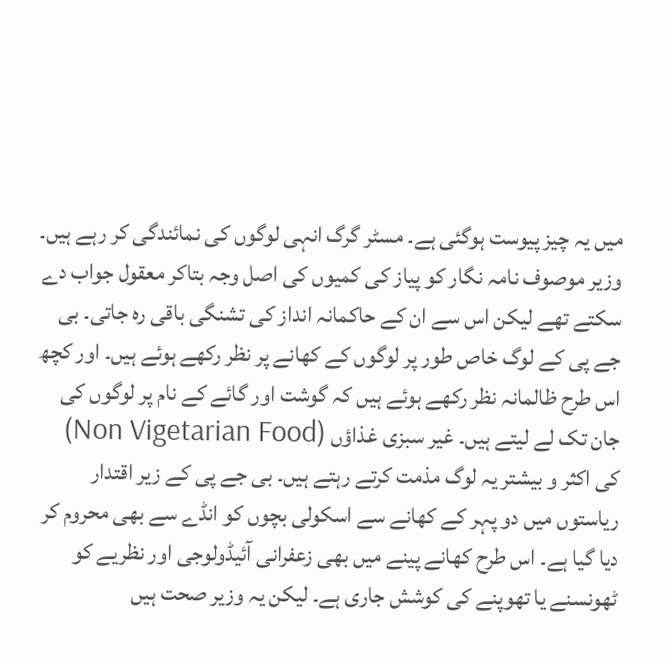میں یہ چیز پیوست ہوگئی ہے۔ مسٹر گرگ انہی لوگوں کی نمائندگی کر رہے ہیں۔
وزیر موصوف نامہ نگار کو پیاز کی کمیوں کی اصل وجہ بتاکر معقول جواب دے سکتے تھے لیکن اس سے ان کے حاکمانہ انداز کی تشنگی باقی رہ جاتی۔ بی جے پی کے لوگ خاص طور پر لوگوں کے کھانے پر نظر رکھے ہوئے ہیں۔ اور کچھ اس طرح ظالمانہ نظر رکھے ہوئے ہیں کہ گوشت اور گائے کے نام پر لوگوں کی جان تک لے لیتے ہیں۔ غیر سبزی غذاؤں (Non Vigetarian Food) کی اکثر و بیشتر یہ لوگ مذمت کرتے رہتے ہیں۔ بی جے پی کے زیر اقتدار ریاستوں میں دو پہر کے کھانے سے اسکولی بچوں کو انڈے سے بھی محروم کر دیا گیا ہے۔ اس طرح کھانے پینے میں بھی زعفرانی آئیڈولوجی اور نظریے کو ٹھونسنے یا تھوپنے کی کوشش جاری ہے۔ لیکن یہ وزیر صحت ہیں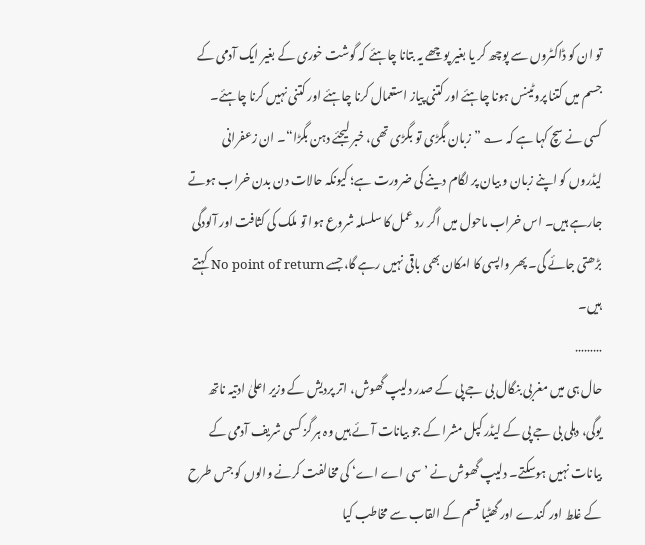تو ان کو ڈاکٹروں سے پوچھ کر یا بغیر پوچھے یہ بتانا چاہئے کہ گوشت خوری کے بغیر ایک آدمی کے جسم میں کتنا پروٹینس ہونا چاہئے اور کتنی پیاز استعمال کرنا چاہئے اور کتنی نہیں کرنا چاہئے۔ کسی نے سچ کہا ہے کہ ؎ ”زبان بگڑی تو بگڑی تھی، خبر لیجئے دہن بگڑا“۔ ان زعفرانی لیڈروں کو اپنے زبان و بیان پر لگام دینے کی ضرورت ہے؛ کیونکہ حالات دن بدن خراب ہوتے جارہے ہیں۔ اس خراب ماحول میں اگر رد عمل کا سلسلہ شروع ہوا تو ملک کی کثافت اور آلودگی بڑھتی جائے گی۔ پھر واپسی کا امکان بھی باقی نہیں رہے گا، جسے No point of return کہتے ہیں۔
………
حال ہی میں مغربی بنگال بی جے پی کے صدر دلیپ گھوش، اتر پردیش کے وزیر اعلیٰ ادتیہ ناتھ یوگی، دہلی بی جے پی کے لیڈر کپل مشرا کے جو بیانات آئے ہیں وہ ہر گز کسی شریف آدمی کے بیانات نہیں ہوسکتے۔ دلیپ گھوش نے ’سی اے اے‘ کی مخالفت کرنے والوں کو جس طرح کے غلط اور گندے اور گھٹیا قسم کے القاب سے مخاطب کیا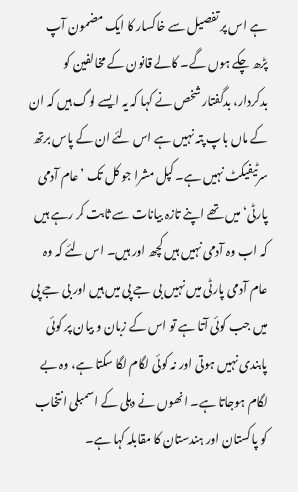ہے اس پر تفصیل سے خاکسار کا ایک مضمون آپ پڑھ چکے ہوں گے۔ کالے قانون کے مخالفین کو بدکردار، بدگفتار شخص نے کہا کہ یہ ایسے لوگ ہیں کہ ان کے ماں باپ پتہ نہیں ہے اس لئے ان کے پاس برتھ سرٹیفیکٹ نہیں ہے۔ کپل مشرا جو کل تک ’عام آدمی پارٹی‘ میں تھے اپنے تازہ بیانات سے ثابت کر رہے ہیں کہ اب وہ آدمی نہیں ہیں کچھ اور ہیں۔ اس لئے کہ وہ عام آدمی پارٹی میں نہیں بی جے پی میں ہیں اور بی جے پی میں جب کوئی آتا ہے تو اس کے زبان و بیان پر کوئی پابندی نہیں ہوتی اور نہ کوئی لگام لگا سکتا ہے، وہ بے لگام ہوجاتا ہے۔ انھوں نے دہلی کے اسمبلی انتخاب کو پاکستان اور ہندستان کا مقابلہ کہا ہے۔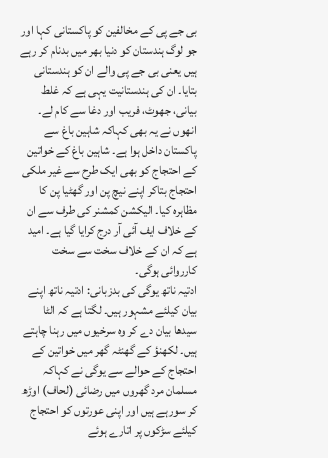بی جے پی کے مخالفین کو پاکستانی کہا اور جو لوگ ہندستان کو دنیا بھر میں بدنام کر رہے ہیں یعنی بی جے پی والے ان کو ہندستانی بتایا۔ ان کی ہندستانیت یہی ہے کہ غلط بیانی، جھوٹ، فریب اور دغا سے کام لے۔ انھوں نے یہ بھی کہاکہ شاہین باغ سے پاکستان داخل ہوا ہے۔ شاہین باغ کے خواتین کے احتجاج کو بھی ایک طرح سے غیر ملکی احتجاج بتاکر اپنے نیچ پن اور گھٹیا پن کا مظاہرہ کیا۔ الیکشن کمشنر کی طرف سے ان کے خلاف ایف آئی آر درج کرایا گیا ہے۔ امید ہے کہ ان کے خلاف سخت سے سخت کارروائی ہوگی۔
ادتیہ ناتھ یوگی کی بدزبانی: ادتیہ ناتھ اپنے بیان کیلئے مشہور ہیں۔ لگتا ہے کہ الٹا سیدھا بیان دے کر وہ سرخیوں میں رہنا چاہتے ہیں۔ لکھنؤ کے گھنٹہ گھر میں خواتین کے احتجاج کے حوالے سے یوگی نے کہاکہ مسلمان مرد گھروں میں رضائی (لحاف) اوڑھ کر سورہے ہیں اور اپنی عورتوں کو احتجاج کیلئے سڑکوں پر اتارے ہوئے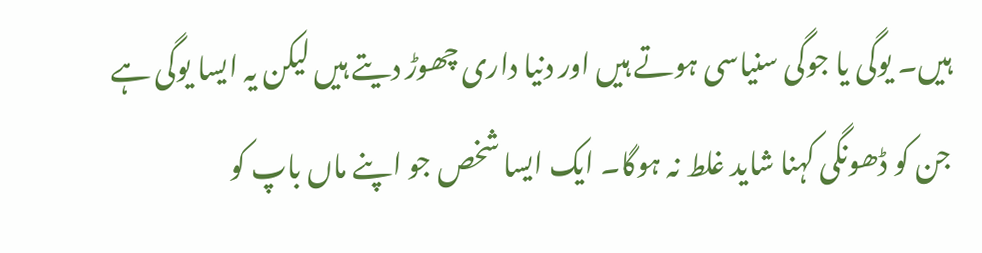ہیں۔ یوگی یا جوگی سنیاسی ہوتے ہیں اور دنیا داری چھوڑ دیتے ہیں لیکن یہ ایسا یوگی ہے جن کو ڈھونگی کہنا شاید غلط نہ ہوگا۔ ایک ایسا شخص جو اپنے ماں باپ کو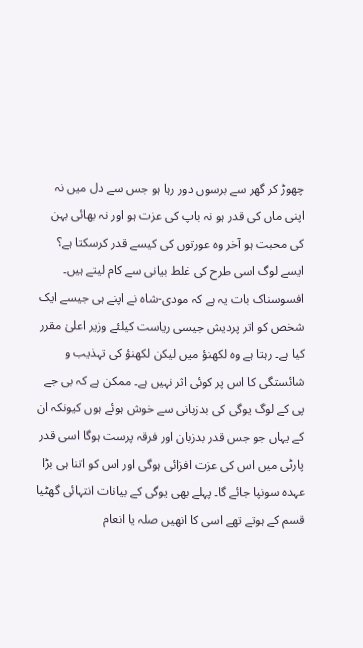چھوڑ کر گھر سے برسوں دور رہا ہو جس سے دل میں نہ اپنی ماں کی قدر ہو نہ باپ کی عزت ہو اور نہ بھائی بہن کی محبت ہو آخر وہ عورتوں کی کیسے قدر کرسکتا ہے؟ ایسے لوگ اسی طرح کی غلط بیانی سے کام لیتے ہیں۔ افسوسناک بات یہ ہے کہ مودی-شاہ نے اپنے ہی جیسے ایک شخص کو اتر پردیش جیسی ریاست کیلئے وزیر اعلیٰ مقرر کیا ہے۔ رہتا ہے وہ لکھنؤ میں لیکن لکھنؤ کی تہذیب و شائستگی کا اس پر کوئی اثر نہیں ہے۔ ممکن ہے کہ بی جے پی کے لوگ یوگی کی بدزبانی سے خوش ہوئے ہوں کیونکہ ان کے یہاں جو جس قدر بدزبان اور فرقہ پرست ہوگا اسی قدر پارٹی میں اس کی عزت افزائی ہوگی اور اس کو اتنا ہی بڑا عہدہ سونپا جائے گا۔ پہلے بھی یوگی کے بیانات انتہائی گھٹیا قسم کے ہوتے تھے اسی کا انھیں صلہ یا انعام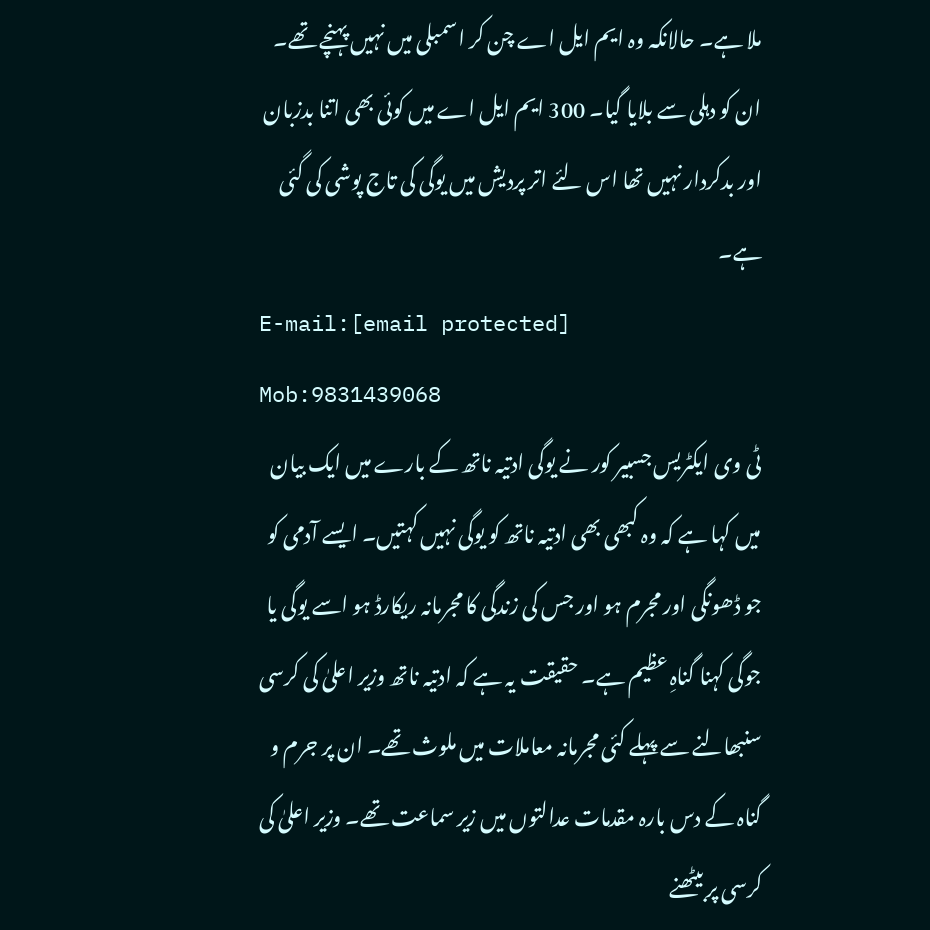ملا ہے۔ حالانکہ وہ ایم ایل اے چن کر اسمبلی میں نہیں پہنچے تھے۔ ان کو دہلی سے بلایا گیا۔ 300 ایم ایل اے میں کوئی بھی اتنا بدزبان اور بدکردار نہیں تھا اس لئے اتر پردیش میں یوگی کی تاج پوشی کی گئی ہے۔
E-mail:[email protected]
Mob:9831439068
ٹی وی ایکٹریس جسبیر کور نے یوگی ادتیہ ناتھ کے بارے میں ایک بیان میں کہا ہے کہ وہ کبھی بھی ادتیہ ناتھ کو یوگی نہیں کہتیں۔ ایسے آدمی کو جو ڈھونگی اور مجرم ہو اور جس کی زندگی کا مجرمانہ ریکارڈ ہو اسے یوگی یا جوگی کہنا گناہِ عظیم ہے۔ حقیقت یہ ہے کہ ادتیہ ناتھ وزیر اعلیٰ کی کرسی سنبھالنے سے پہلے کئی مجرمانہ معاملات میں ملوث تھے۔ ان پر جرم و گناہ کے دس بارہ مقدمات عدالتوں میں زیر سماعت تھے۔ وزیر اعلیٰ کی کرسی پر بیٹھنے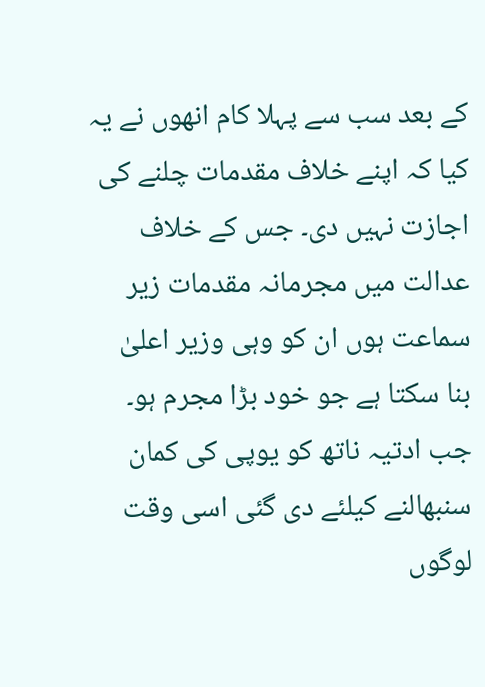کے بعد سب سے پہلا کام انھوں نے یہ کیا کہ اپنے خلاف مقدمات چلنے کی اجازت نہیں دی۔ جس کے خلاف عدالت میں مجرمانہ مقدمات زیر سماعت ہوں ان کو وہی وزیر اعلیٰ بنا سکتا ہے جو خود بڑا مجرم ہو۔ جب ادتیہ ناتھ کو یوپی کی کمان سنبھالنے کیلئے دی گئی اسی وقت لوگوں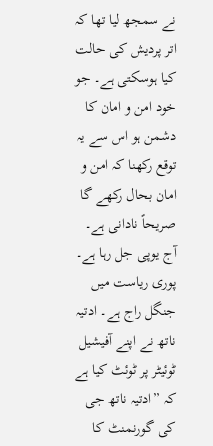نے سمجھ لیا تھا کہ اتر پردیش کی حالت کیا ہوسکتی ہے۔ جو خود امن و امان کا دشمن ہو اس سے یہ توقع رکھنا کہ امن و امان بحال رکھے گا صریحاً نادانی ہے۔ آج یوپی جل رہا ہے۔ پوری ریاست میں جنگل راج ہے۔ ادتیہ ناتھ نے اپنے آفیشیل ٹوئیٹر پر ٹوئٹ کیا ہے کہ ”ادتیہ ناتھ جی کی گورنمنٹ کا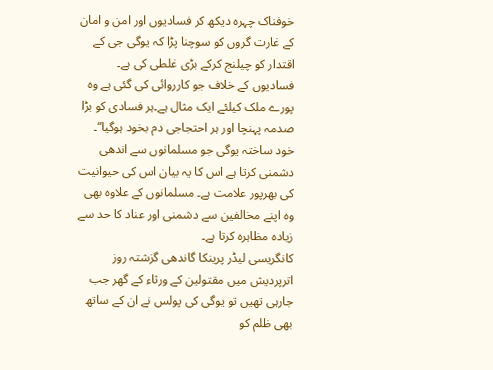خوفناک چہرہ دیکھ کر فسادیوں اور امن و امان کے غارت گروں کو سوچنا پڑا کہ یوگی جی کے اقتدار کو چیلنج کرکے بڑی غلطی کی ہے۔ فسادیوں کے خلاف جو کارروائی کی گئی ہے وہ پورے ملک کیلئے ایک مثال ہے۔ہر فسادی کو بڑا صدمہ پہنچا اور ہر احتجاجی دم بخود ہوگیا“۔ خود ساختہ یوگی جو مسلمانوں سے اندھی دشمنی کرتا ہے اس کا یہ بیان اس کی حیوانیت کی بھرپور علامت ہے۔ مسلمانوں کے علاوہ بھی وہ اپنے مخالفین سے دشمنی اور عناد کا حد سے زیادہ مظاہرہ کرتا ہے۔
کانگریسی لیڈر پرینکا گاندھی گزشتہ روز اترپردیش میں مقتولین کے ورثاء کے گھر جب جارہی تھیں تو یوگی کی پولس نے ان کے ساتھ بھی ظلم کو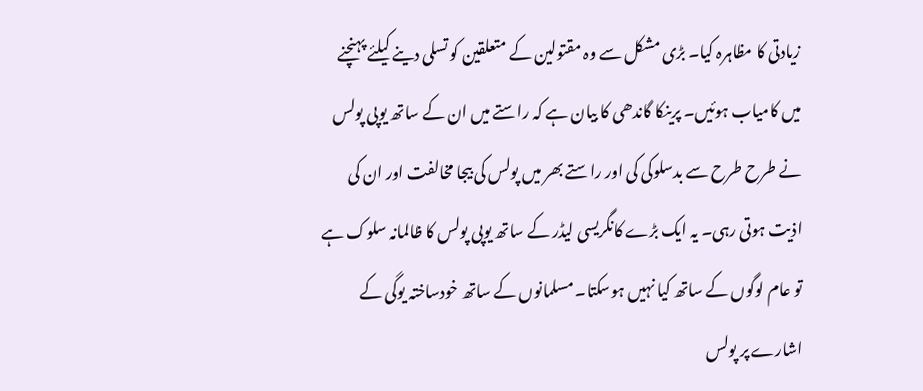زیادتی کا مظاہرہ کیا۔ بڑی مشکل سے وہ مقتولین کے متعلقین کو تسلی دینے کیلئے پہنچنے میں کامیاب ہوئیں۔ پرینکا گاندھی کا بیان ہے کہ راستے میں ان کے ساتھ یوپی پولس نے طرح طرح سے بدسلوکی کی اور راستے بھر میں پولس کی بیجا مخالفت اور ان کی اذیت ہوتی رہی۔ یہ ایک بڑے کانگریسی لیڈر کے ساتھ یوپی پولس کا ظالمانہ سلوک ہے تو عام لوگوں کے ساتھ کیا نہیں ہوسکتا۔ مسلمانوں کے ساتھ خودساختہ یوگی کے اشارے پر پولس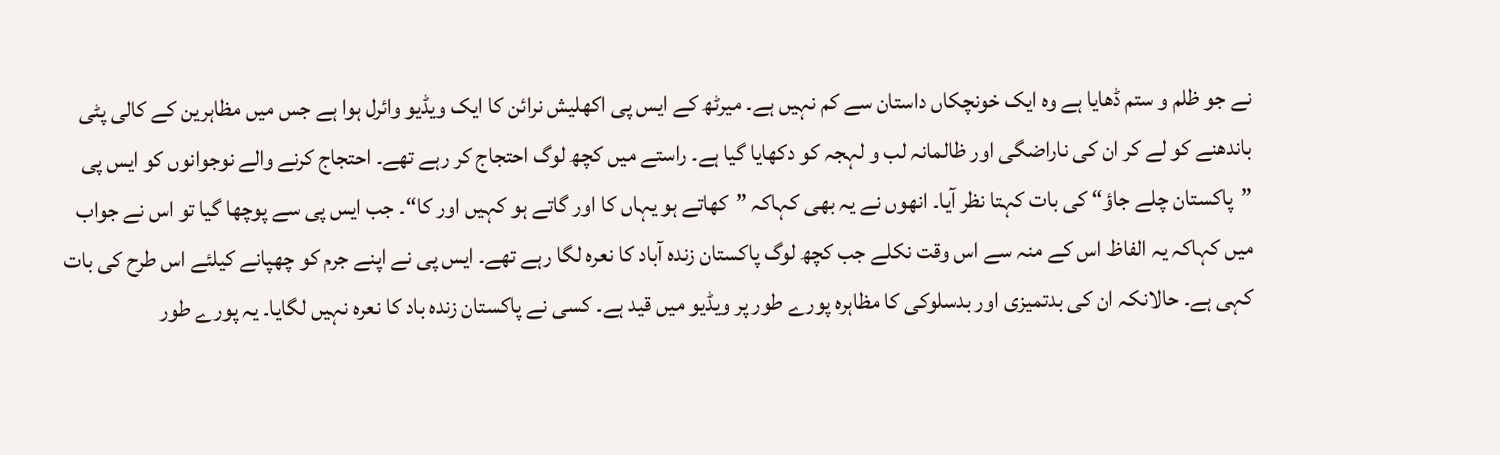نے جو ظلم و ستم ڈھایا ہے وہ ایک خونچکاں داستان سے کم نہیں ہے۔ میرٹھ کے ایس پی اکھلیش نرائن کا ایک ویڈیو وائرل ہوا ہے جس میں مظاہرین کے کالی پٹی باندھنے کو لے کر ان کی ناراضگی اور ظالمانہ لب و لہجہ کو دکھایا گیا ہے۔ راستے میں کچھ لوگ احتجاج کر رہے تھے۔ احتجاج کرنے والے نوجوانوں کو ایس پی ”پاکستان چلے جاؤ“ کی بات کہتا نظر آیا۔ انھوں نے یہ بھی کہاکہ ”کھاتے ہو یہاں کا اور گاتے ہو کہیں اور کا“۔ جب ایس پی سے پوچھا گیا تو اس نے جواب میں کہاکہ یہ الفاظ اس کے منہ سے اس وقت نکلے جب کچھ لوگ پاکستان زندہ آباد کا نعرہ لگا رہے تھے۔ ایس پی نے اپنے جرم کو چھپانے کیلئے اس طرح کی بات کہی ہے۔ حالانکہ ان کی بدتمیزی اور بدسلوکی کا مظاہرہ پورے طور پر ویڈیو میں قید ہے۔ کسی نے پاکستان زندہ باد کا نعرہ نہیں لگایا۔ یہ پورے طور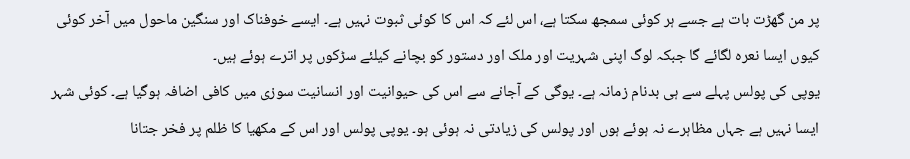پر من گھڑت بات ہے جسے ہر کوئی سمجھ سکتا ہے، اس لئے کہ اس کا کوئی ثبوت نہیں ہے۔ ایسے خوفناک اور سنگین ماحول میں آخر کوئی کیوں ایسا نعرہ لگائے گا جبکہ لوگ اپنی شہریت اور ملک اور دستور کو بچانے کیلئے سڑکوں پر اترے ہوئے ہیں۔
یوپی کی پولس پہلے سے ہی بدنام زمانہ ہے۔ یوگی کے آجانے سے اس کی حیوانیت اور انسانیت سوزی میں کافی اضافہ ہوگیا ہے۔ کوئی شہر ایسا نہیں ہے جہاں مظاہرے نہ ہوئے ہوں اور پولس کی زیادتی نہ ہوئی ہو۔ یوپی پولس اور اس کے مکھیا کا ظلم پر فخر جتانا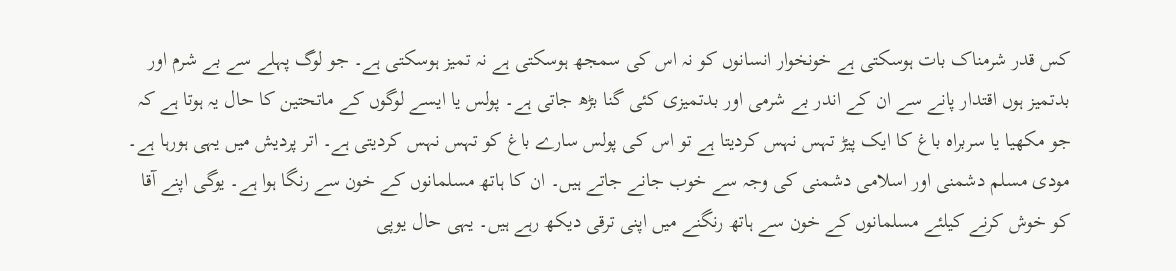کس قدر شرمناک بات ہوسکتی ہے خونخوار انسانوں کو نہ اس کی سمجھ ہوسکتی ہے نہ تمیز ہوسکتی ہے۔ جو لوگ پہلے سے بے شرم اور بدتمیز ہوں اقتدار پانے سے ان کے اندر بے شرمی اور بدتمیزی کئی گنا بڑھ جاتی ہے۔ پولس یا ایسے لوگوں کے ماتحتین کا حال یہ ہوتا ہے کہ جو مکھیا یا سربراہ باغ کا ایک پیڑ تہس نہس کردیتا ہے تو اس کی پولس سارے باغ کو تہس نہس کردیتی ہے۔ اتر پردیش میں یہی ہورہا ہے۔
مودی مسلم دشمنی اور اسلامی دشمنی کی وجہ سے خوب جانے جاتے ہیں۔ ان کا ہاتھ مسلمانوں کے خون سے رنگا ہوا ہے۔ یوگی اپنے آقا کو خوش کرنے کیلئے مسلمانوں کے خون سے ہاتھ رنگنے میں اپنی ترقی دیکھ رہے ہیں۔ یہی حال یوپی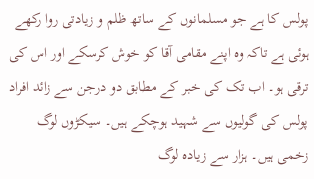پولس کا ہے جو مسلمانوں کے ساتھ ظلم و زیادتی روا رکھے ہوئی ہے تاکہ وہ اپنے مقامی آقا کو خوش کرسکے اور اس کی ترقی ہو۔ اب تک کی خبر کے مطابق دو درجن سے زائد افراد پولس کی گولیوں سے شہید ہوچکے ہیں۔ سیکڑوں لوگ زخمی ہیں۔ ہزار سے زیادہ لوگ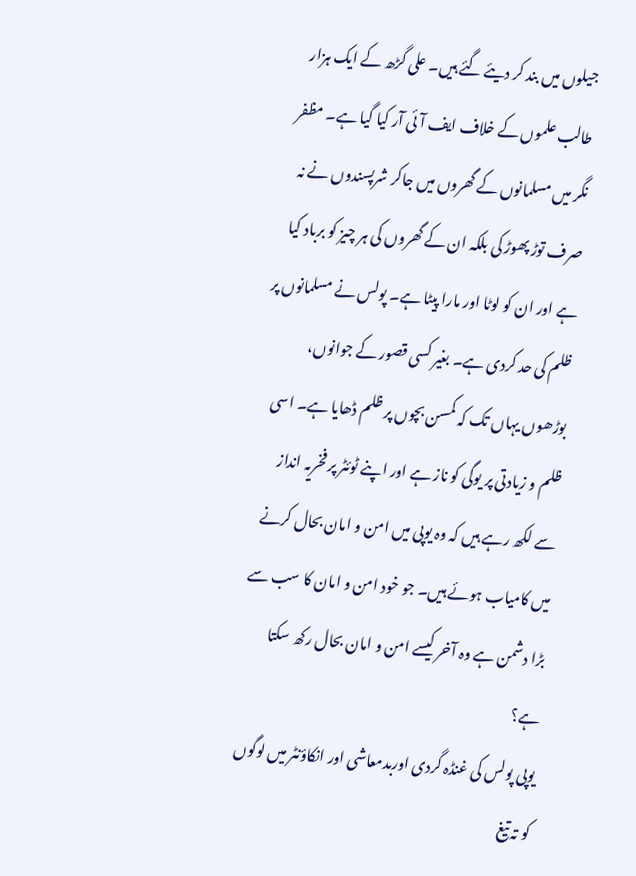جیلوں میں بند کر دیئے گئے ہیں۔ علی گڑھ کے ایک ہزار طالب علموں کے خلاف ایف آئی آر کیا گیا ہے۔ مظفر نگر میں مسلمانوں کے گھروں میں جاکر شرپسندوں نے نہ صرف توڑ پھوڑ کی بلکہ ان کے گھروں کی ہر چیز کو برباد کیا ہے اور ان کو لوٹا اور مارا پیٹا ہے۔ پولس نے مسلمانوں پر ظلم کی حد کردی ہے۔ بغیر کسی قصور کے جوانوں، بوڑھوں یہاں تک کہ کمسن بچوں پر ظلم ڈھایا ہے۔ اسی ظلم و زیادتی پر یوگی کو ناز ہے اور اپنے ٹوئٹر پر فخریہ انداز سے لکھ رہے ہیں کہ وہ یوپی میں امن و امان بحال کرنے میں کامیاب ہوئے ہیں۔ جو خود امن و امان کا سب سے بڑا دشمن ہے وہ آخر کیسے امن و امان بحال رکھ سکتا ہے؟
یوپی پولس کی غنڈہ گردی اوربدمعاشی اور انکاؤنٹر میں لوگوں کو تہ تیغ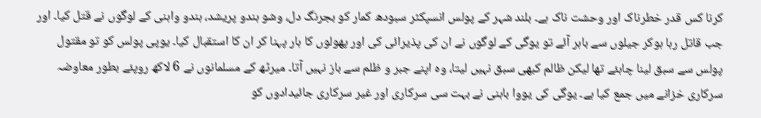کرنا کس قدر خطرناک اور وحشت ناک ہے۔ بلند شہر کے پولس انسپکٹر سبودھ کمار کو بجرنگ دل، وشو ہندو پریشد، ہندو واہنی کے لوگوں نے قتل کیا۔ اور جب قاتل رہا ہوکر جیلوں سے باہر آئے تو یوگی کے لوگوں نے ان کی پذیرائی کی اور پھولوں کا ہار پہنا کر ان کا استقبال کیا۔ یوپی پولس کو تو مقتول پولس سے سبق لینا چاہئے تھا لیکن ظالم کبھی سبق نہیں لیتا، وہ اپنے جبر و ظلم سے باز نہیں آتا۔ میرٹھ کے مسلمانوں نے 6 لاکھ روپئے بطور معاوضہ سرکاری خزانے میں جمع کیا ہے۔ یوگی کی یووا باہنی نے بہت سی سرکاری اور غیر سرکاری جائیدادوں کو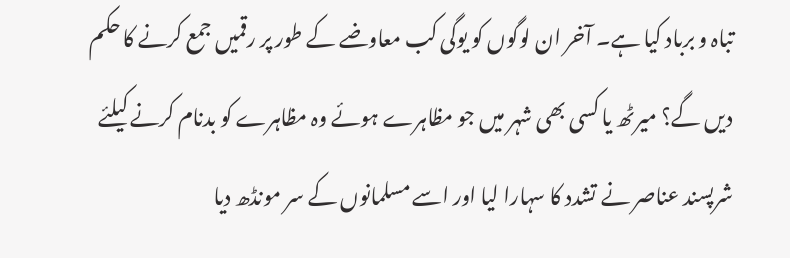تباہ و برباد کیا ہے۔ آخر ان لوگوں کو یوگی کب معاوضے کے طور پر رقمیں جمع کرنے کا حکم دیں گے؟ میرٹھ یا کسی بھی شہر میں جو مظاہرے ہوئے وہ مظاہرے کو بدنام کرنے کیلئے شرپسند عناصر نے تشدد کا سہارا لیا اور اسے مسلمانوں کے سر مونڈھ دیا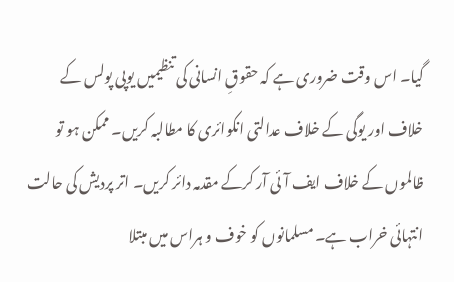گیا۔ اس وقت ضروری ہے کہ حقوقِ انسانی کی تنظیمیں یوپی پولس کے خلاف اور یوگی کے خلاف عدالتی انکوائری کا مطالبہ کریں۔ ممکن ہو تو ظالموں کے خلاف ایف آئی آر کرکے مقدمہ دائر کریں۔ اتر پردیش کی حالت انتہائی خراب ہے۔ مسلمانوں کو خوف و ہراس میں مبتلا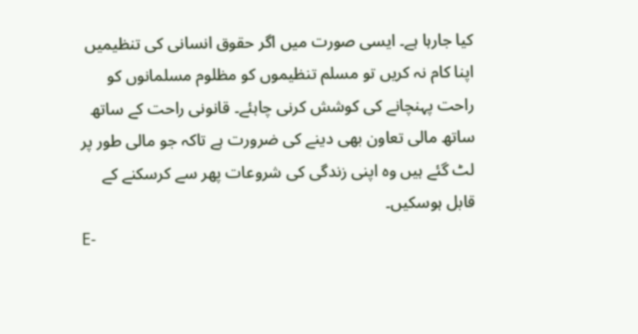کیا جارہا ہے۔ ایسی صورت میں اگر حقوق انسانی کی تنظیمیں اپنا کام نہ کریں تو مسلم تنظیموں کو مظلوم مسلمانوں کو راحت پہنچانے کی کوشش کرنی چاہئے۔ قانونی راحت کے ساتھ ساتھ مالی تعاون بھی دینے کی ضرورت ہے تاکہ جو مالی طور پر لٹ گئے ہیں وہ اپنی زندگی کی شروعات پھر سے کرسکنے کے قابل ہوسکیں۔
E-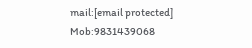mail:[email protected]
Mob:9831439068